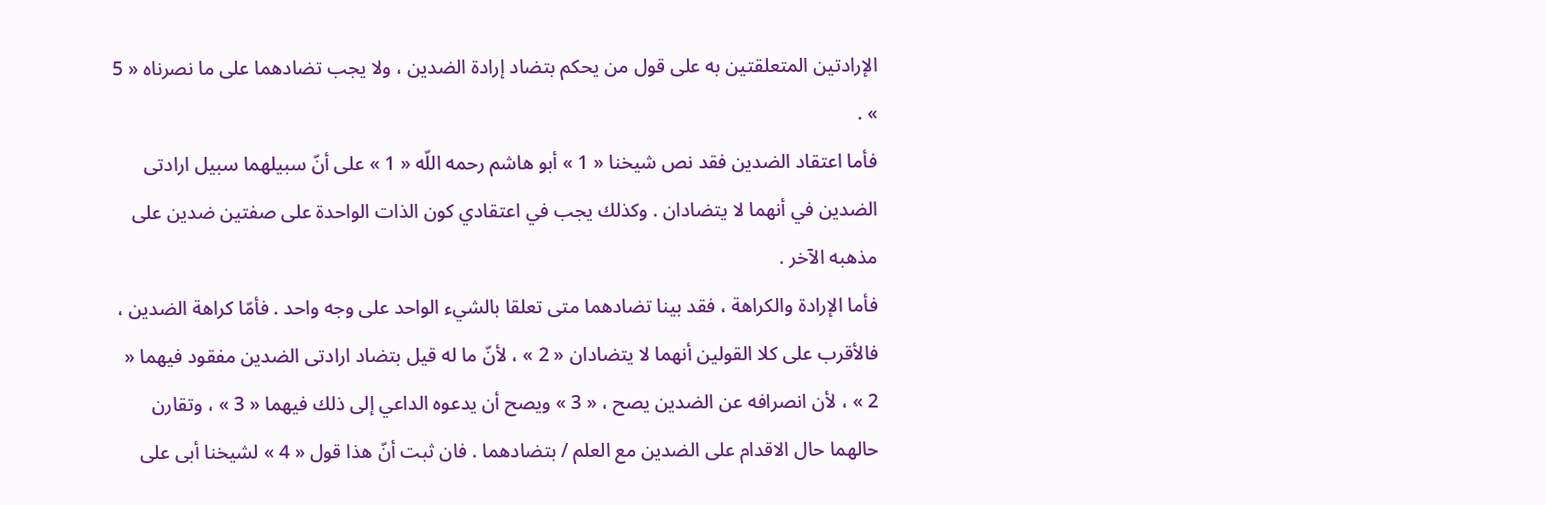الإرادتين المتعلقتين به على قول من يحكم بتضاد إرادة الضدين ، ولا يجب تضادهما على ما نصرناه « 5 » .
فأما اعتقاد الضدين فقد نص شيخنا « 1 » أبو هاشم رحمه اللّه « 1 » على أنّ سبيلهما سبيل ارادتى الضدين في أنهما لا يتضادان . وكذلك يجب في اعتقادي كون الذات الواحدة على صفتين ضدين على مذهبه الآخر .
فأما الإرادة والكراهة ، فقد بينا تضادهما متى تعلقا بالشيء الواحد على وجه واحد . فأمّا كراهة الضدين ، فالأقرب على كلا القولين أنهما لا يتضادان « 2 » ، لأنّ ما له قيل بتضاد ارادتى الضدين مفقود فيهما « 2 » ، لأن انصرافه عن الضدين يصح ، « 3 » ويصح أن يدعوه الداعي إلى ذلك فيهما « 3 » ، وتقارن حالهما حال الاقدام على الضدين مع العلم / بتضادهما . فان ثبت أنّ هذا قول « 4 » لشيخنا أبى على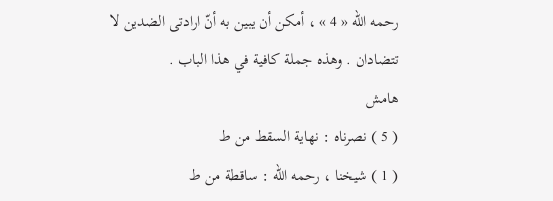رحمه اللّه « 4 » ، أمكن أن يبين به أنّ ارادتى الضدين لا تتضادان . وهذه جملة كافية في هذا الباب .
هامش
( 5 ) نصرناه : نهاية السقط من ط
( 1 ) شيخنا ، رحمه اللّه : ساقطة من ط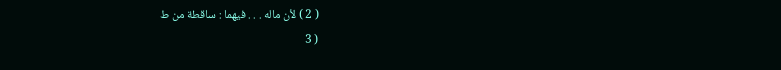( 2 ) لأن ماله . . . فيهما : ساقطة من ط
( 3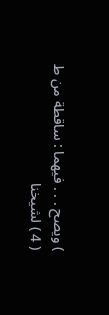) ويصح . . . فيهما : ساقطة من ط
( 4 ) لشيخنا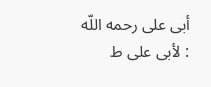أبى على رحمه اللّه : لأبى على ط